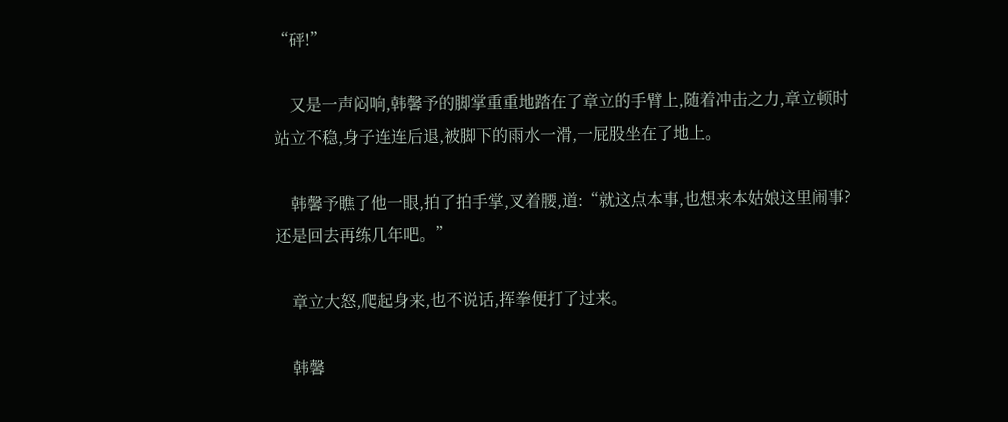“砰!”

    又是一声闷响,韩馨予的脚掌重重地踏在了章立的手臂上,随着冲击之力,章立顿时站立不稳,身子连连后退,被脚下的雨水一滑,一屁股坐在了地上。

    韩馨予瞧了他一眼,拍了拍手掌,叉着腰,道:“就这点本事,也想来本姑娘这里闹事?还是回去再练几年吧。”

    章立大怒,爬起身来,也不说话,挥拳便打了过来。

    韩馨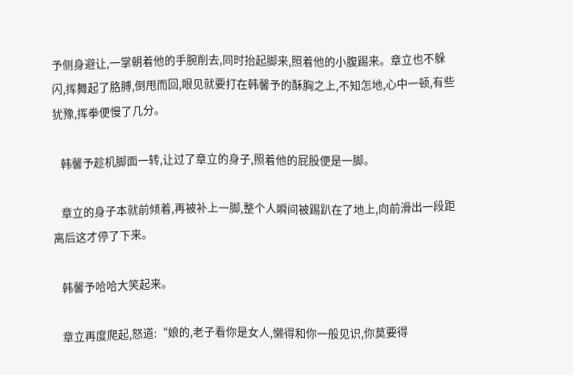予侧身避让,一掌朝着他的手腕削去,同时抬起脚来,照着他的小腹踢来。章立也不躲闪,挥舞起了胳膊,倒甩而回,眼见就要打在韩馨予的酥胸之上,不知怎地,心中一顿,有些犹豫,挥拳便慢了几分。

    韩馨予趁机脚面一转,让过了章立的身子,照着他的屁股便是一脚。

    章立的身子本就前倾着,再被补上一脚,整个人瞬间被踢趴在了地上,向前滑出一段距离后这才停了下来。

    韩馨予哈哈大笑起来。

    章立再度爬起,怒道:“娘的,老子看你是女人,懒得和你一般见识,你莫要得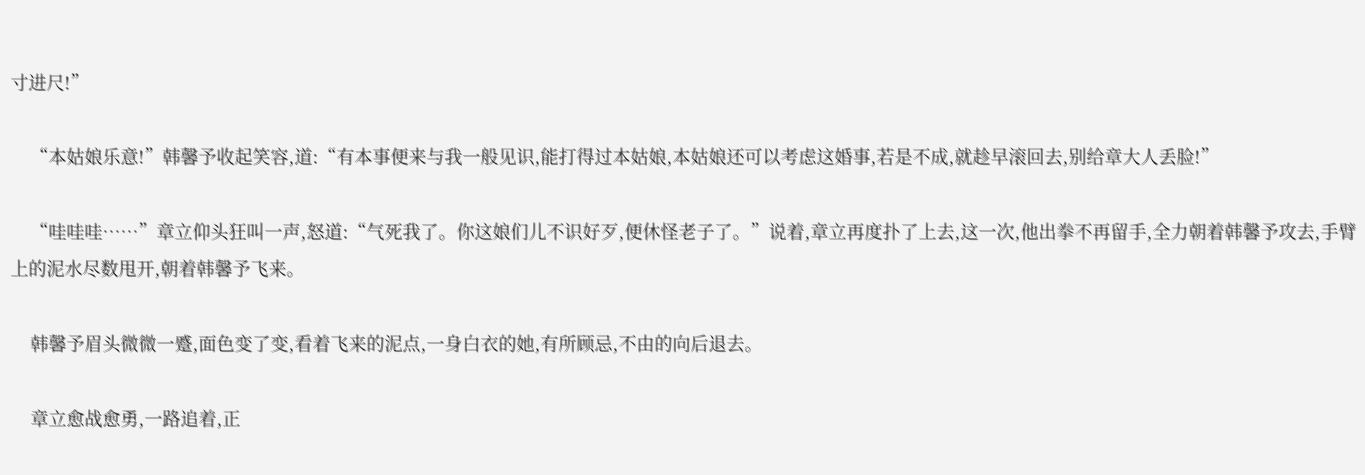寸进尺!”

    “本姑娘乐意!”韩馨予收起笑容,道:“有本事便来与我一般见识,能打得过本姑娘,本姑娘还可以考虑这婚事,若是不成,就趁早滚回去,别给章大人丢脸!”

    “哇哇哇……”章立仰头狂叫一声,怒道:“气死我了。你这娘们儿不识好歹,便休怪老子了。”说着,章立再度扑了上去,这一次,他出拳不再留手,全力朝着韩馨予攻去,手臂上的泥水尽数甩开,朝着韩馨予飞来。

    韩馨予眉头微微一蹙,面色变了变,看着飞来的泥点,一身白衣的她,有所顾忌,不由的向后退去。

    章立愈战愈勇,一路追着,正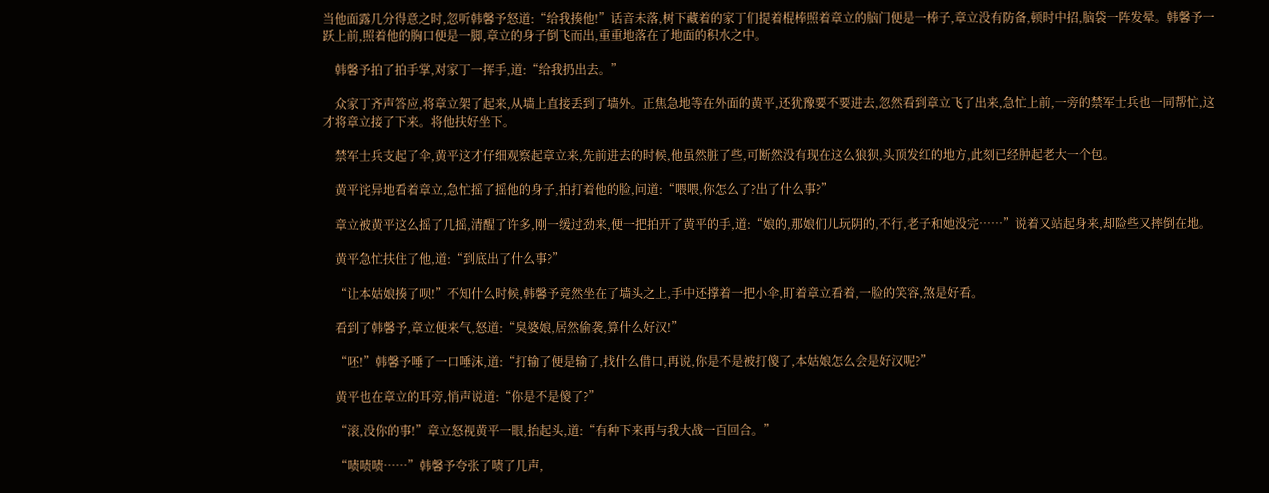当他面露几分得意之时,忽听韩馨予怒道:“给我揍他!”话音未落,树下藏着的家丁们提着棍棒照着章立的脑门便是一棒子,章立没有防备,顿时中招,脑袋一阵发晕。韩馨予一跃上前,照着他的胸口便是一脚,章立的身子倒飞而出,重重地落在了地面的积水之中。

    韩馨予拍了拍手掌,对家丁一挥手,道:“给我扔出去。”

    众家丁齐声答应,将章立架了起来,从墙上直接丢到了墙外。正焦急地等在外面的黄平,还犹豫要不要进去,忽然看到章立飞了出来,急忙上前,一旁的禁军士兵也一同帮忙,这才将章立接了下来。将他扶好坐下。

    禁军士兵支起了伞,黄平这才仔细观察起章立来,先前进去的时候,他虽然脏了些,可断然没有现在这么狼狈,头顶发红的地方,此刻已经肿起老大一个包。

    黄平诧异地看着章立,急忙摇了摇他的身子,拍打着他的脸,问道:“喂喂,你怎么了?出了什么事?”

    章立被黄平这么摇了几摇,清醒了许多,刚一缓过劲来,便一把拍开了黄平的手,道:“娘的,那娘们儿玩阴的,不行,老子和她没完……”说着又站起身来,却险些又摔倒在地。

    黄平急忙扶住了他,道:“到底出了什么事?”

    “让本姑娘揍了呗!”不知什么时候,韩馨予竟然坐在了墙头之上,手中还撑着一把小伞,盯着章立看着,一脸的笑容,煞是好看。

    看到了韩馨予,章立便来气,怒道:“臭婆娘,居然偷袭,算什么好汉!”

    “呸!”韩馨予唾了一口唾沫,道:“打输了便是输了,找什么借口,再说,你是不是被打傻了,本姑娘怎么会是好汉呢?”

    黄平也在章立的耳旁,悄声说道:“你是不是傻了?”

    “滚,没你的事!”章立怒视黄平一眼,抬起头,道:“有种下来再与我大战一百回合。”

    “啧啧啧……”韩馨予夸张了啧了几声,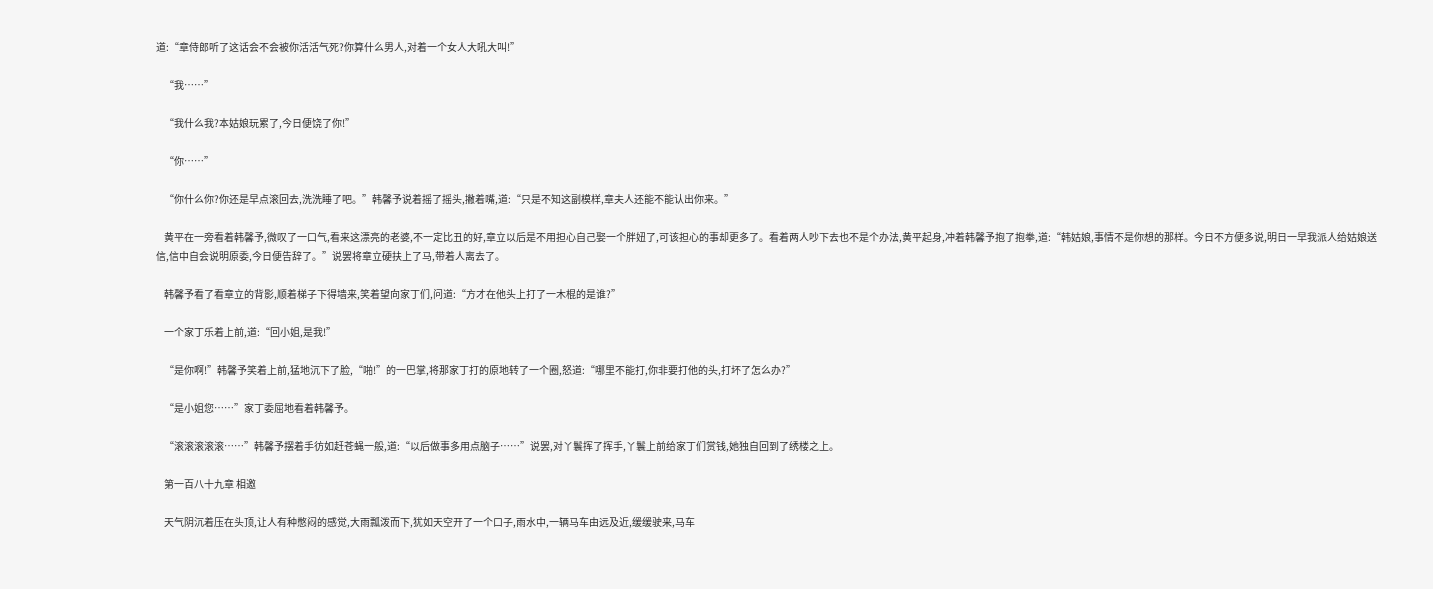道:“章侍郎听了这话会不会被你活活气死?你算什么男人,对着一个女人大吼大叫!”

    “我……”

    “我什么我?本姑娘玩累了,今日便饶了你!”

    “你……”

    “你什么你?你还是早点滚回去,洗洗睡了吧。”韩馨予说着摇了摇头,撇着嘴,道:“只是不知这副模样,章夫人还能不能认出你来。”

    黄平在一旁看着韩馨予,微叹了一口气,看来这漂亮的老婆,不一定比丑的好,章立以后是不用担心自己娶一个胖妞了,可该担心的事却更多了。看着两人吵下去也不是个办法,黄平起身,冲着韩馨予抱了抱拳,道:“韩姑娘,事情不是你想的那样。今日不方便多说,明日一早我派人给姑娘送信,信中自会说明原委,今日便告辞了。”说罢将章立硬扶上了马,带着人离去了。

    韩馨予看了看章立的背影,顺着梯子下得墙来,笑着望向家丁们,问道:“方才在他头上打了一木棍的是谁?”

    一个家丁乐着上前,道:“回小姐,是我!”

    “是你啊!”韩馨予笑着上前,猛地沉下了脸,“啪!”的一巴掌,将那家丁打的原地转了一个圈,怒道:“哪里不能打,你非要打他的头,打坏了怎么办?”

    “是小姐您……”家丁委屈地看着韩馨予。

    “滚滚滚滚滚……”韩馨予摆着手彷如赶苍蝇一般,道:“以后做事多用点脑子……”说罢,对丫鬟挥了挥手,丫鬟上前给家丁们赏钱,她独自回到了绣楼之上。

    第一百八十九章 相邀

    天气阴沉着压在头顶,让人有种憋闷的感觉,大雨瓢泼而下,犹如天空开了一个口子,雨水中,一辆马车由远及近,缓缓驶来,马车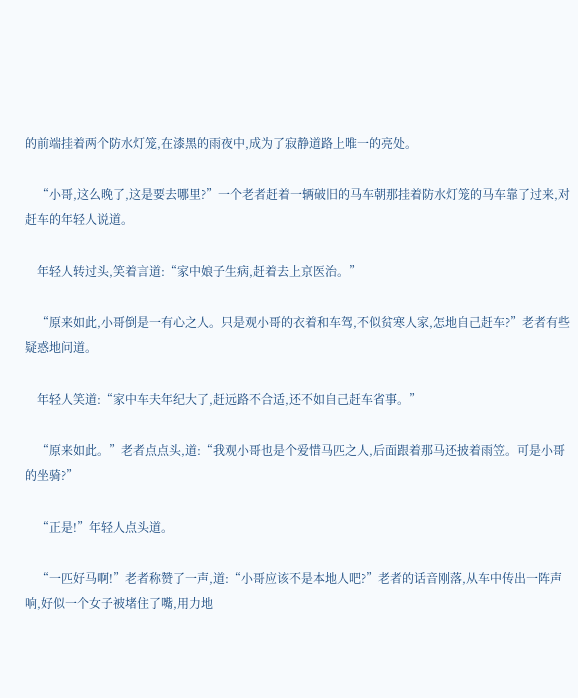的前端挂着两个防水灯笼,在漆黑的雨夜中,成为了寂静道路上唯一的亮处。

    “小哥,这么晚了,这是要去哪里?”一个老者赶着一辆破旧的马车朝那挂着防水灯笼的马车靠了过来,对赶车的年轻人说道。

    年轻人转过头,笑着言道:“家中娘子生病,赶着去上京医治。”

    “原来如此,小哥倒是一有心之人。只是观小哥的衣着和车驾,不似贫寒人家,怎地自己赶车?”老者有些疑惑地问道。

    年轻人笑道:“家中车夫年纪大了,赶远路不合适,还不如自己赶车省事。”

    “原来如此。”老者点点头,道:“我观小哥也是个爱惜马匹之人,后面跟着那马还披着雨笠。可是小哥的坐骑?”

    “正是!”年轻人点头道。

    “一匹好马啊!”老者称赞了一声,道:“小哥应该不是本地人吧?”老者的话音刚落,从车中传出一阵声响,好似一个女子被堵住了嘴,用力地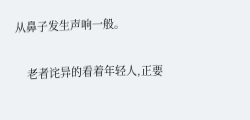从鼻子发生声响一般。

    老者诧异的看着年轻人,正要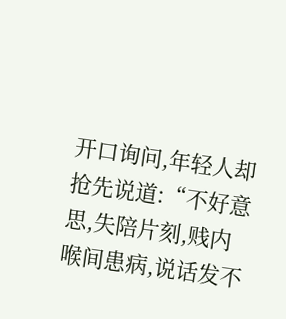开口询问,年轻人却抢先说道:“不好意思,失陪片刻,贱内喉间患病,说话发不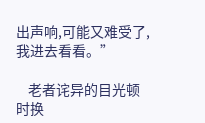出声响,可能又难受了,我进去看看。”

    老者诧异的目光顿时换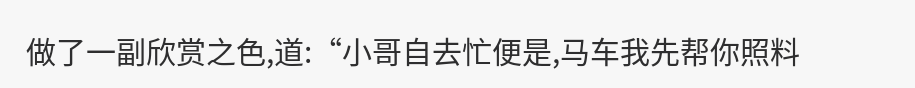做了一副欣赏之色,道:“小哥自去忙便是,马车我先帮你照料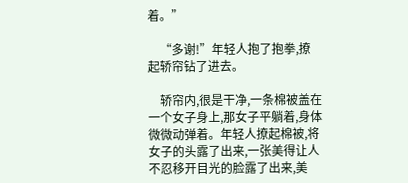着。”

    “多谢!”年轻人抱了抱拳,撩起轿帘钻了进去。

    轿帘内,很是干净,一条棉被盖在一个女子身上,那女子平躺着,身体微微动弹着。年轻人撩起棉被,将女子的头露了出来,一张美得让人不忍移开目光的脸露了出来,美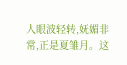人眼波轻转,妩媚非常,正是夏雏月。这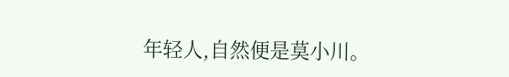年轻人,自然便是莫小川。